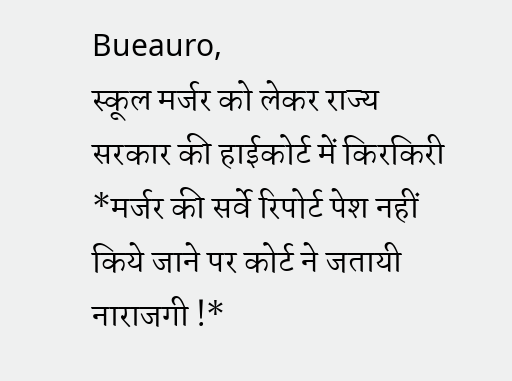Bueauro,
स्कूल मर्जर को लेकर राज्य सरकार की हाईकोर्ट में किरकिरी
*मर्जर की सर्वे रिपोर्ट पेश नहीं किये जाने पर कोर्ट ने जतायी नाराजगी !*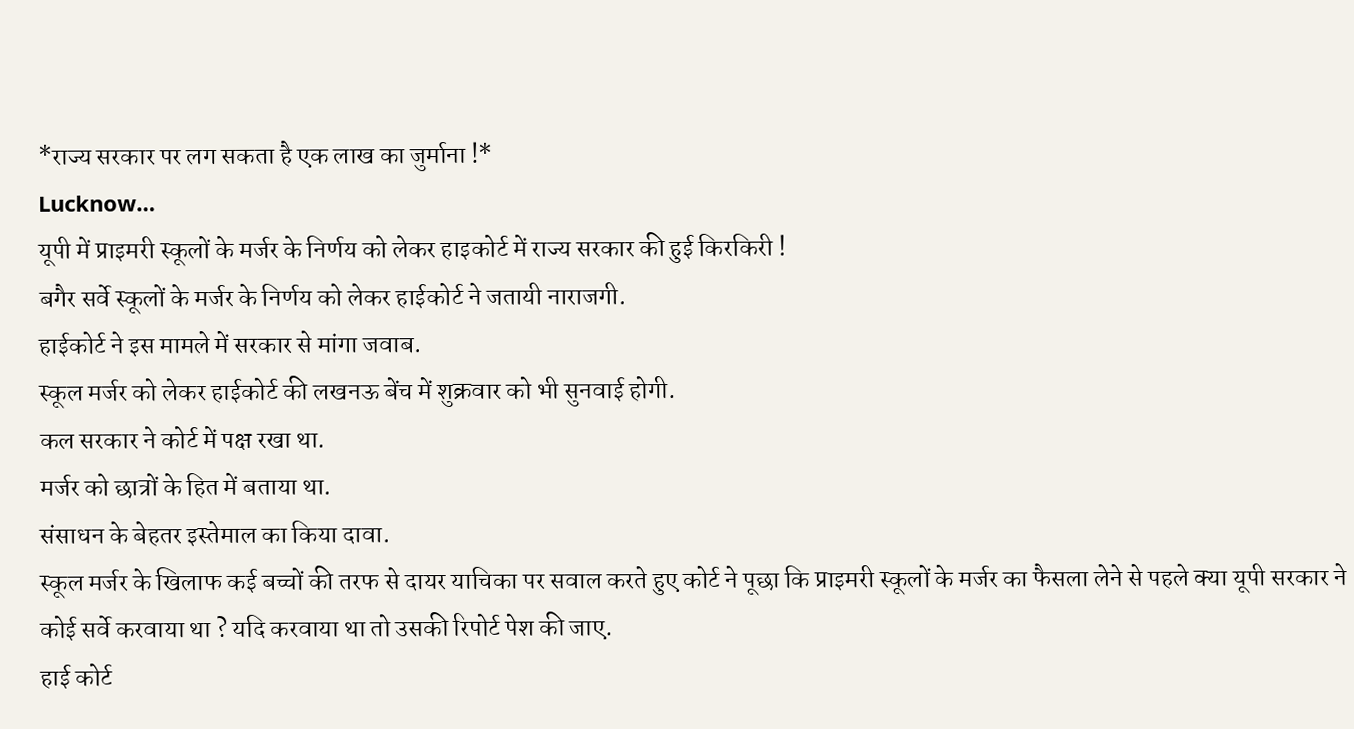*राज्य सरकार पर लग सकता है एक लाख का जुर्माना !*
Lucknow…
यूपी में प्राइमरी स्कूलों के मर्जर के निर्णय को लेकर हाइकोर्ट में राज्य सरकार की हुई किरकिरी !
बगैर सर्वे स्कूलों के मर्जर के निर्णय को लेकर हाईकोर्ट ने जतायी नाराजगी.
हाईकोर्ट ने इस मामले में सरकार से मांगा जवाब.
स्कूल मर्जर को लेकर हाईकोर्ट की लखनऊ बेंच में शुक्रवार को भी सुनवाई होगी.
कल सरकार ने कोर्ट में पक्ष रखा था.
मर्जर को छात्रों के हित में बताया था.
संसाधन के बेहतर इस्तेमाल का किया दावा.
स्कूल मर्जर के खिलाफ कई बच्चों की तरफ से दायर याचिका पर सवाल करते हुए कोर्ट ने पूछा कि प्राइमरी स्कूलों के मर्जर का फैसला लेने से पहले क्या यूपी सरकार ने कोई सर्वे करवाया था ? यदि करवाया था तो उसकी रिपोर्ट पेश की जाए.
हाई कोर्ट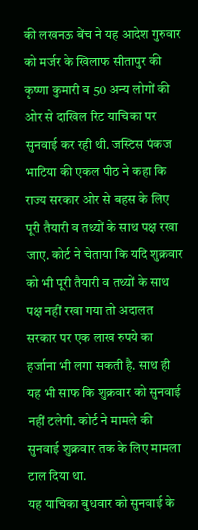की लखनऊ बेंच ने यह आदेश गुरुवार को मर्जर के खिलाफ सीतापुर की कृष्णा कुमारी व 50 अन्य लोगों की ओर से दाखिल रिट याचिका पर सुनवाई कर रही थी. जस्टिस पंकज भाटिया की एकल पीठ ने कहा कि राज्य सरकार ओर से बहस के लिए पूरी तैयारी व तथ्यों के साथ पक्ष रखा जाए. कोर्ट ने चेताया कि यदि शुक्रवार को भी पूरी तैयारी व तथ्यों के साथ पक्ष नहीं रखा गया तो अदालत सरकार पर एक लाख रुपये का हर्जाना भी लगा सकती है. साथ ही यह भी साफ कि शुक्रवार को सुनवाई नहीं टलेगी. कोर्ट ने मामले की सुनवाई शुक्रवार तक के लिए मामला टाल दिया था.
यह याचिका बुधवार को सुनवाई के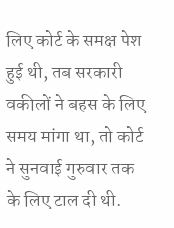लिए कोर्ट के समक्ष पेश हुई थी, तब सरकारी वकीलों ने बहस के लिए समय मांगा था, तो कोर्ट ने सुनवाई गुरुवार तक के लिए टाल दी थी.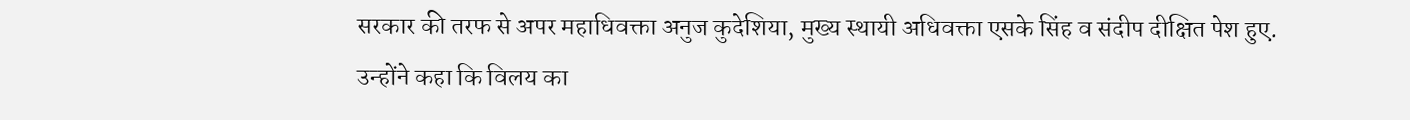सरकार की तरफ से अपर महाधिवक्ता अनुज कुदेशिया, मुख्य स्थायी अधिवक्ता एसके सिंह व संदीप दीक्षित पेश हुए.
उन्होंने कहा कि विलय का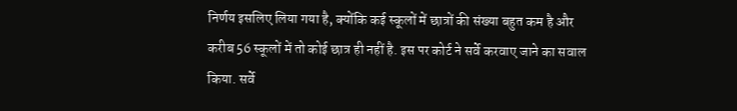निर्णय इसलिए लिया गया है, क्योंकि कई स्कूलों में छात्रों की संख्या बहुत कम है और करीब 56 स्कूलों में तो कोई छात्र ही नहीं है. इस पर कोर्ट ने सर्वे करवाए जाने का सवाल किया. सर्वे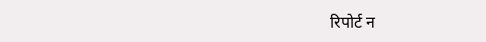रिपोर्ट न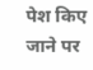पेश किए जाने पर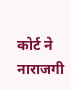कोर्ट ने नाराजगी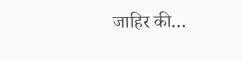जाहिर की…